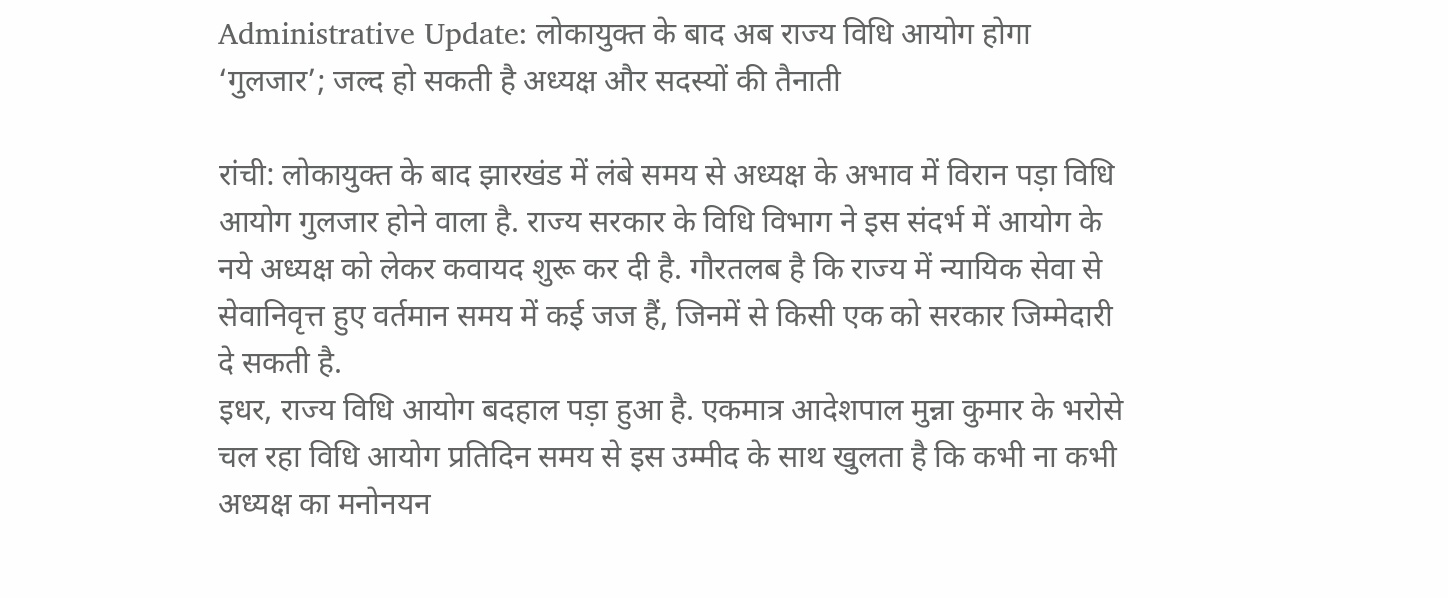Administrative Update: लोकायुक्त के बाद अब राज्य विधि आयोग होगा ‘गुलजार’; जल्द हो सकती है अध्यक्ष और सदस्यों की तैनाती

रांची: लोकायुक्त के बाद झारखंड में लंबे समय से अध्यक्ष के अभाव में विरान पड़ा विधि आयोग गुलजार होने वाला है. राज्य सरकार के विधि विभाग ने इस संदर्भ में आयोग के नये अध्यक्ष को लेकर कवायद शुरू कर दी है. गौरतलब है कि राज्य में न्यायिक सेवा से सेवानिवृत्त हुए वर्तमान समय में कई जज हैं, जिनमें से किसी एक को सरकार जिम्मेदारी दे सकती है.
इधर, राज्य विधि आयोग बदहाल पड़ा हुआ है. एकमात्र आदेशपाल मुन्ना कुमार के भरोसे चल रहा विधि आयोग प्रतिदिन समय से इस उम्मीद के साथ खुलता है कि कभी ना कभी अध्यक्ष का मनोनयन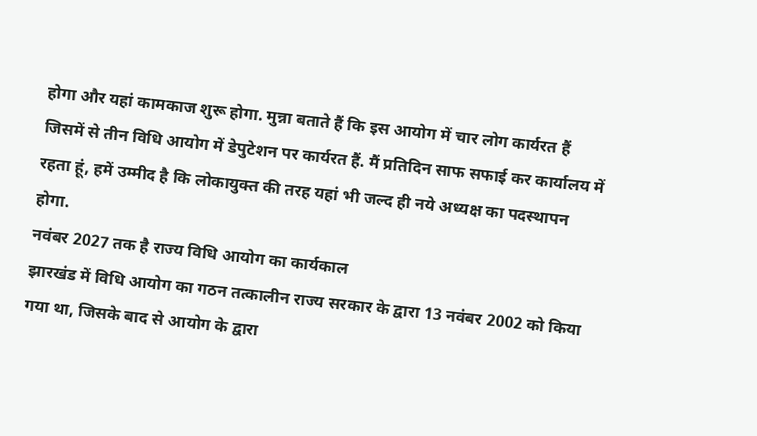होगा और यहां कामकाज शुरू होगा. मुन्ना बताते हैं कि इस आयोग में चार लोग कार्यरत हैं जिसमें से तीन विधि आयोग में डेपुटेशन पर कार्यरत हैं. मैं प्रतिदिन साफ सफाई कर कार्यालय में रहता हूं, हमें उम्मीद है कि लोकायुक्त की तरह यहां भी जल्द ही नये अध्यक्ष का पदस्थापन होगा.
नवंबर 2027 तक है राज्य विधि आयोग का कार्यकाल
झारखंड में विधि आयोग का गठन तत्कालीन राज्य सरकार के द्वारा 13 नवंबर 2002 को किया गया था, जिसके बाद से आयोग के द्वारा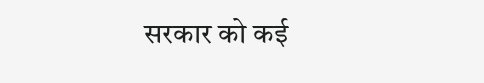सरकार को कई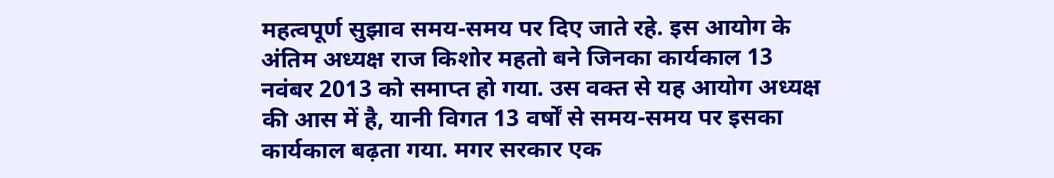महत्वपूर्ण सुझाव समय-समय पर दिए जाते रहे. इस आयोग के अंतिम अध्यक्ष राज किशोर महतो बने जिनका कार्यकाल 13 नवंबर 2013 को समाप्त हो गया. उस वक्त से यह आयोग अध्यक्ष की आस में है, यानी विगत 13 वर्षों से समय-समय पर इसका कार्यकाल बढ़ता गया. मगर सरकार एक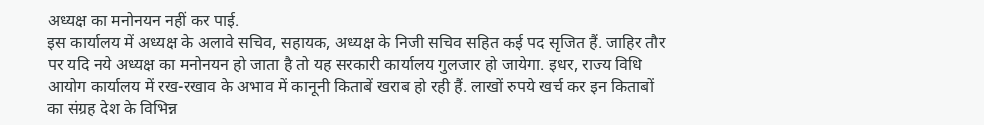अध्यक्ष का मनोनयन नहीं कर पाई.
इस कार्यालय में अध्यक्ष के अलावे सचिव, सहायक, अध्यक्ष के निजी सचिव सहित कई पद सृजित हैं. जाहिर तौर पर यदि नये अध्यक्ष का मनोनयन हो जाता है तो यह सरकारी कार्यालय गुलजार हो जायेगा. इधर, राज्य विधि आयोग कार्यालय में रख-रखाव के अभाव में कानूनी किताबें खराब हो रही हैं. लाखों रुपये खर्च कर इन किताबों का संग्रह देश के विभिन्न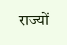राज्यों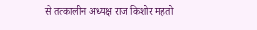से तत्कालीन अध्यक्ष राज किशोर महतो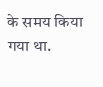के समय किया गया था.